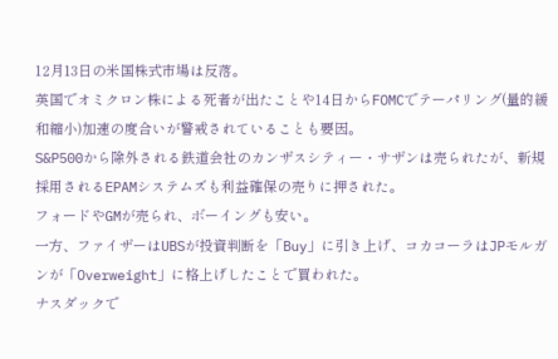12月13日の米国株式市場は反落。
英国でオミクロン株による死者が出たことや14日からFOMCでテーパリング(量的緩和縮小)加速の度合いが警戒されていることも要因。
S&P500から除外される鉄道会社のカンザスシティー・サザンは売られたが、新規採用されるEPAMシステムズも利益確保の売りに押された。
フォードやGMが売られ、ボーイングも安い。
一方、ファイザーはUBSが投資判断を「Buy」に引き上げ、コカコーラはJPモルガンが「Overweight」に格上げしたことで買われた。
ナスダックで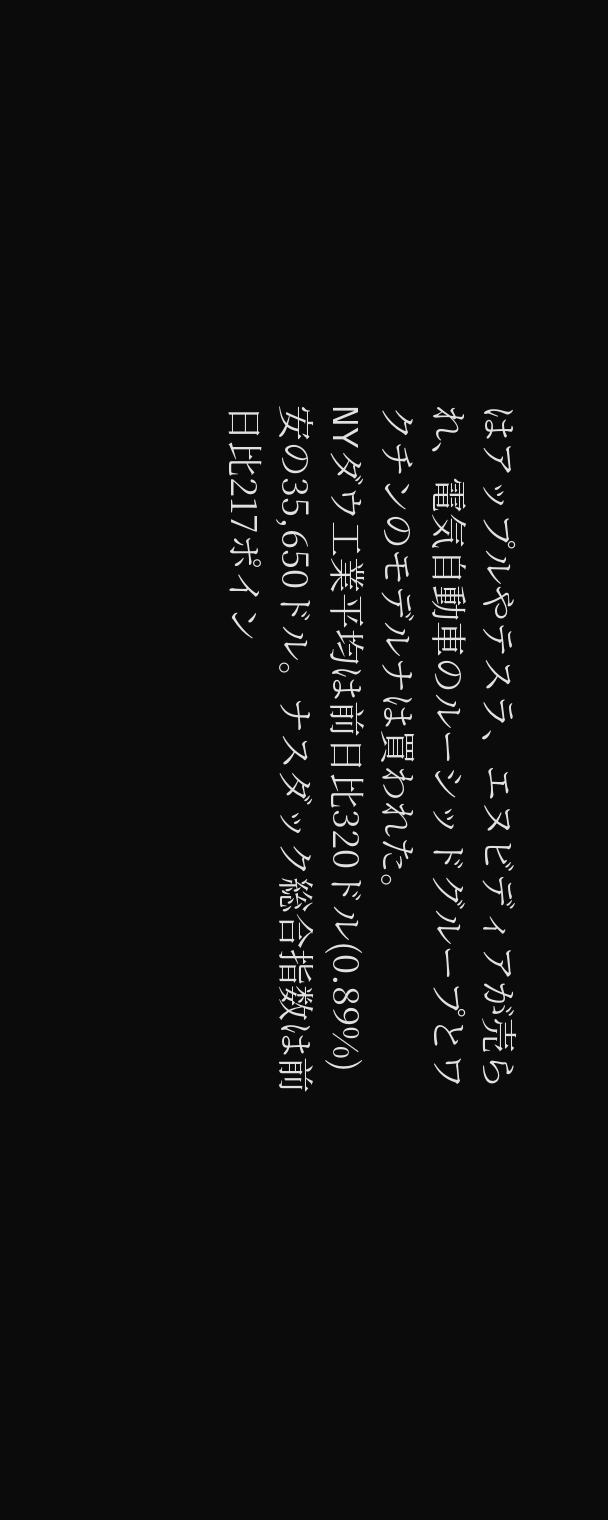はアップルやテスラ、エヌビディアが売られ、電気自動車のルーシッドグループとワクチンのモデルナは買われた。
NYダウ工業平均は前日比320ドル(0.89%)安の35,650ドル。ナスダック総合指数は前日比217ポイン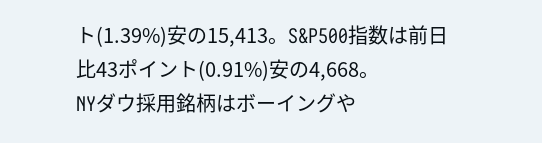ト(1.39%)安の15,413。S&P500指数は前日比43ポイント(0.91%)安の4,668。
NYダウ採用銘柄はボーイングや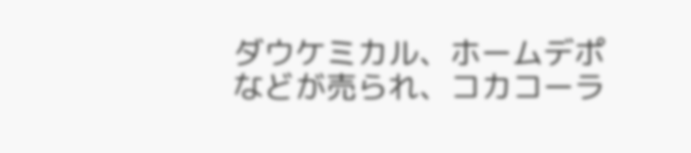ダウケミカル、ホームデポなどが売られ、コカコーラ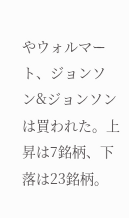やウォルマート、ジョンソン&ジョンソンは買われた。上昇は7銘柄、下落は23銘柄。